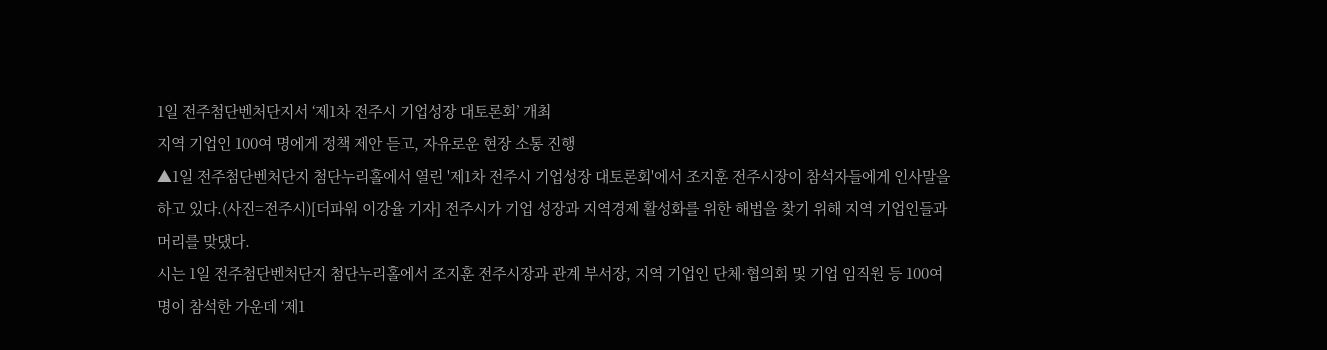1일 전주첨단벤처단지서 ‘제1차 전주시 기업성장 대토론회’ 개최
지역 기업인 100여 명에게 정책 제안 듣고, 자유로운 현장 소통 진행
▲1일 전주첨단벤처단지 첨단누리홀에서 열린 '제1차 전주시 기업성장 대토론회'에서 조지훈 전주시장이 참석자들에게 인사말을 하고 있다.(사진=전주시)[더파워 이강율 기자] 전주시가 기업 성장과 지역경제 활성화를 위한 해법을 찾기 위해 지역 기업인들과 머리를 맞댔다.
시는 1일 전주첨단벤처단지 첨단누리홀에서 조지훈 전주시장과 관계 부서장, 지역 기업인 단체·협의회 및 기업 임직원 등 100여 명이 참석한 가운데 ‘제1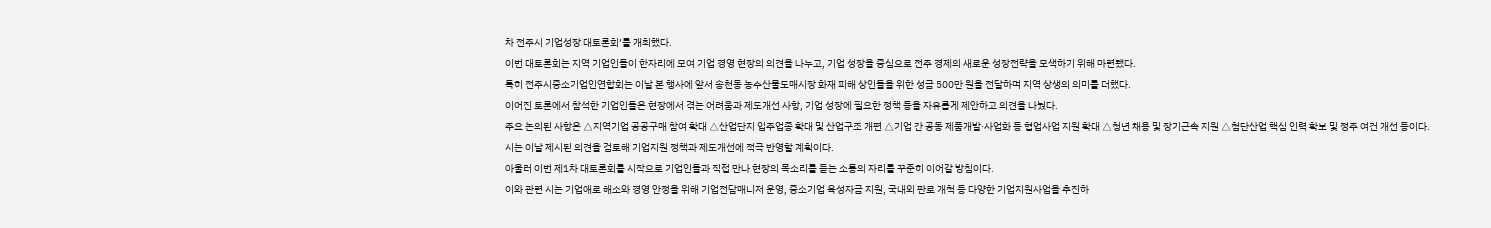차 전주시 기업성장 대토론회’를 개최했다.
이번 대토론회는 지역 기업인들이 한자리에 모여 기업 경영 현장의 의견을 나누고, 기업 성장을 중심으로 전주 경제의 새로운 성장전략을 모색하기 위해 마련됐다.
특히 전주시중소기업인연합회는 이날 본 행사에 앞서 송천동 농수산물도매시장 화재 피해 상인들을 위한 성금 500만 원을 전달하며 지역 상생의 의미를 더했다.
이어진 토론에서 참석한 기업인들은 현장에서 겪는 어려움과 제도개선 사항, 기업 성장에 필요한 정책 등을 자유롭게 제안하고 의견을 나눴다.
주요 논의된 사항은 △지역기업 공공구매 참여 확대 △산업단지 입주업종 확대 및 산업구조 개편 △기업 간 공동 제품개발·사업화 등 협업사업 지원 확대 △청년 채용 및 장기근속 지원 △첨단산업 핵심 인력 확보 및 정주 여건 개선 등이다.
시는 이날 제시된 의견을 검토해 기업지원 정책과 제도개선에 적극 반영할 계획이다.
아울러 이번 제1차 대토론회를 시작으로 기업인들과 직접 만나 현장의 목소리를 듣는 소통의 자리를 꾸준히 이어갈 방침이다.
이와 관련 시는 기업애로 해소와 경영 안정을 위해 기업전담매니저 운영, 중소기업 육성자금 지원, 국내외 판로 개척 등 다양한 기업지원사업을 추진하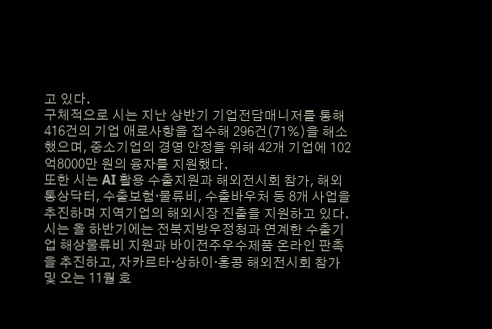고 있다.
구체적으로 시는 지난 상반기 기업전담매니저를 통해 416건의 기업 애로사항을 접수해 296건(71%)을 해소했으며, 중소기업의 경영 안정을 위해 42개 기업에 102억8000만 원의 융자를 지원했다.
또한 시는 AI 활용 수출지원과 해외전시회 참가, 해외통상닥터, 수출보험·물류비, 수출바우처 등 8개 사업을 추진하며 지역기업의 해외시장 진출을 지원하고 있다.
시는 올 하반기에는 전북지방우정청과 연계한 수출기업 해상물류비 지원과 바이전주우수제품 온라인 판촉을 추진하고, 자카르타·상하이·홍콩 해외전시회 참가 및 오는 11월 호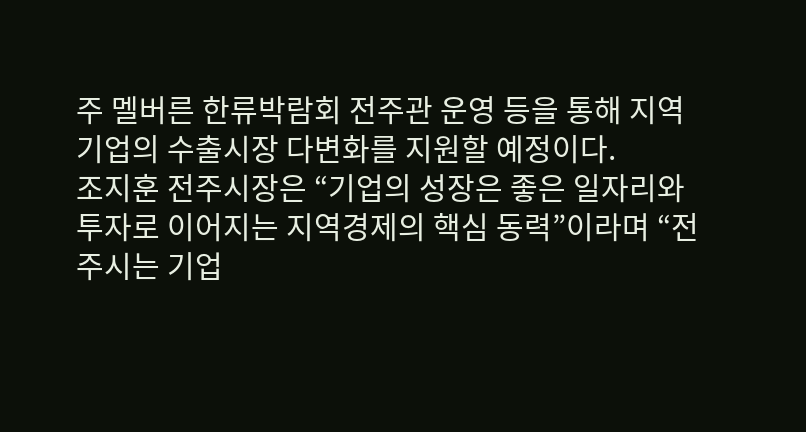주 멜버른 한류박람회 전주관 운영 등을 통해 지역기업의 수출시장 다변화를 지원할 예정이다.
조지훈 전주시장은 “기업의 성장은 좋은 일자리와 투자로 이어지는 지역경제의 핵심 동력”이라며 “전주시는 기업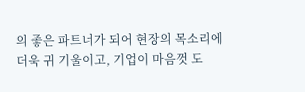의 좋은 파트너가 되어 현장의 목소리에 더욱 귀 기울이고, 기업이 마음껏 도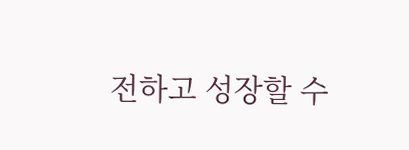전하고 성장할 수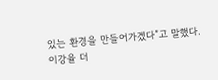있는 환경을 만들어가겠다”고 말했다.
이강율 더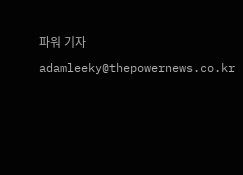파워 기자 adamleeky@thepowernews.co.kr